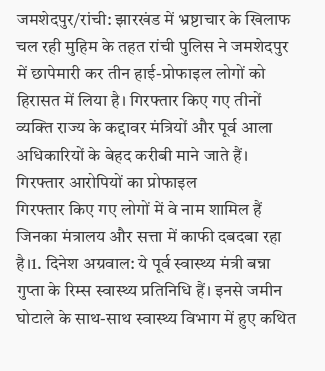जमशेदपुर/रांची: झारखंड में भ्रष्टाचार के खिलाफ चल रही मुहिम के तहत रांची पुलिस ने जमशेदपुर में छापेमारी कर तीन हाई-प्रोफाइल लोगों को हिरासत में लिया है। गिरफ्तार किए गए तीनों व्यक्ति राज्य के कद्दावर मंत्रियों और पूर्व आला अधिकारियों के बेहद करीबी माने जाते हैं।
गिरफ्तार आरोपियों का प्रोफाइल
गिरफ्तार किए गए लोगों में वे नाम शामिल हैं जिनका मंत्रालय और सत्ता में काफी दबदबा रहा है।1. दिनेश अग्रवाल: ये पूर्व स्वास्थ्य मंत्री बन्ना गुप्ता के रिम्स स्वास्थ्य प्रतिनिधि हैं। इनसे जमीन घोटाले के साथ-साथ स्वास्थ्य विभाग में हुए कथित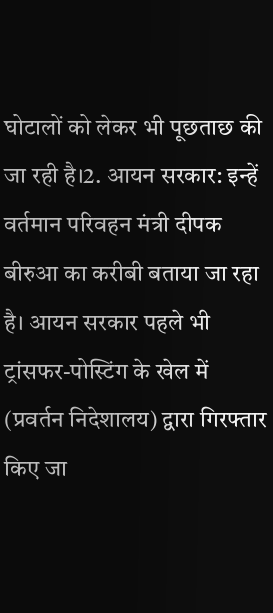घोटालों को लेकर भी पूछताछ की जा रही है।2. आयन सरकार: इन्हें वर्तमान परिवहन मंत्री दीपक बीरुआ का करीबी बताया जा रहा है। आयन सरकार पहले भी ट्रांसफर-पोस्टिंग के खेल में (प्रवर्तन निदेशालय) द्वारा गिरफ्तार किए जा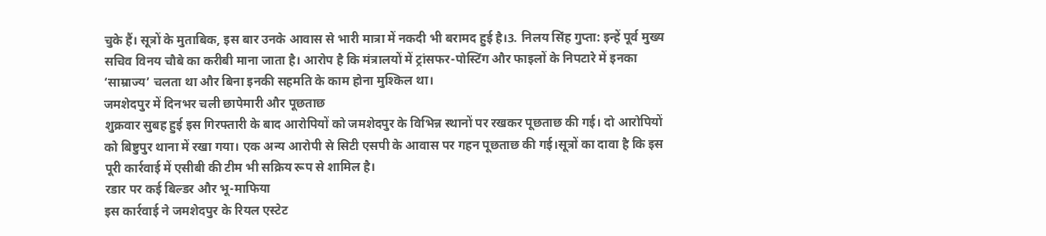चुके हैं। सूत्रों के मुताबिक, इस बार उनके आवास से भारी मात्रा में नकदी भी बरामद हुई है।3. निलय सिंह गुप्ता: इन्हें पूर्व मुख्य सचिव विनय चौबे का करीबी माना जाता है। आरोप है कि मंत्रालयों में ट्रांसफर-पोस्टिंग और फाइलों के निपटारे में इनका ‘साम्राज्य’ चलता था और बिना इनकी सहमति के काम होना मुश्किल था।
जमशेदपुर में दिनभर चली छापेमारी और पूछताछ
शुक्रवार सुबह हुई इस गिरफ्तारी के बाद आरोपियों को जमशेदपुर के विभिन्न स्थानों पर रखकर पूछताछ की गई। दो आरोपियों को बिष्टुपुर थाना में रखा गया। एक अन्य आरोपी से सिटी एसपी के आवास पर गहन पूछताछ की गई।सूत्रों का दावा है कि इस पूरी कार्रवाई में एसीबी की टीम भी सक्रिय रूप से शामिल है।
रडार पर कई बिल्डर और भू-माफिया
इस कार्रवाई ने जमशेदपुर के रियल एस्टेट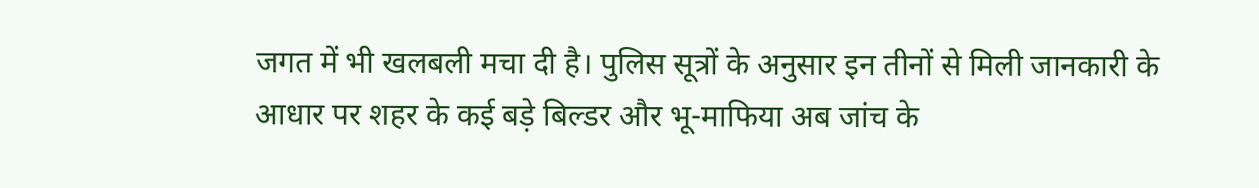जगत में भी खलबली मचा दी है। पुलिस सूत्रों के अनुसार इन तीनों से मिली जानकारी के आधार पर शहर के कई बड़े बिल्डर और भू-माफिया अब जांच के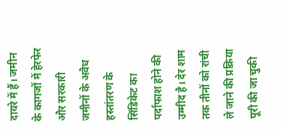दायरे में हैं। जमीन के कागजों में हेरफेर और सरकारी जमीनों के अवैध हस्तांतरण के सिंडिकेट का पर्दाफाश होने की उम्मीद है। देर शाम तक तीनों को रांची ले जाने की प्रक्रिया पूरी की जा चुकी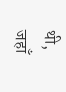थी, जहाँ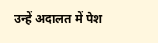उन्हें अदालत में पेश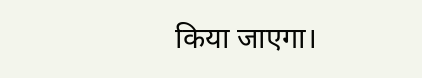किया जाएगा।